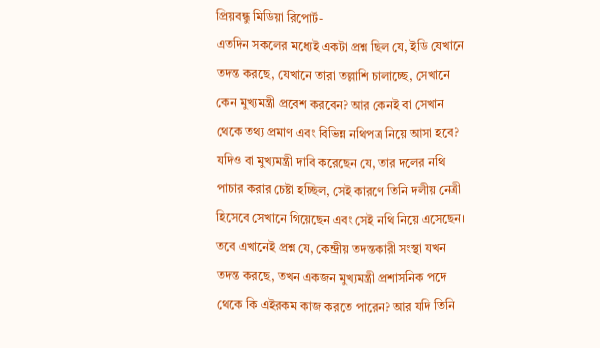প্রিয়বন্ধু মিডিয়া রিপোর্ট-
এতদিন সকলের মধ্যেই একটা প্রশ্ন ছিল যে, ইডি যেখানে তদন্ত করছে, যেখানে তারা তল্লাশি চালাচ্ছে, সেখানে কেন মুখ্যমন্ত্রী প্রবেশ করবেন? আর কেনই বা সেখান থেকে তথ্য প্রমাণ এবং বিভিন্ন নথিপত্র নিয়ে আসা হবে? যদিও বা মুখ্যমন্ত্রী দাবি করেছেন যে, তার দলের নথি পাচার করার চেষ্টা হচ্ছিল, সেই কারণে তিনি দলীয় নেত্রী হিসেবে সেখানে গিয়েছেন এবং সেই নথি নিয়ে এসেছেন। তবে এখানেই প্রশ্ন যে, কেন্দ্রীয় তদন্তকারী সংস্থা যখন তদন্ত করছে, তখন একজন মুখ্যমন্ত্রী প্রশাসনিক পদে থেকে কি এইরকম কাজ করতে পারেন? আর যদি তিনি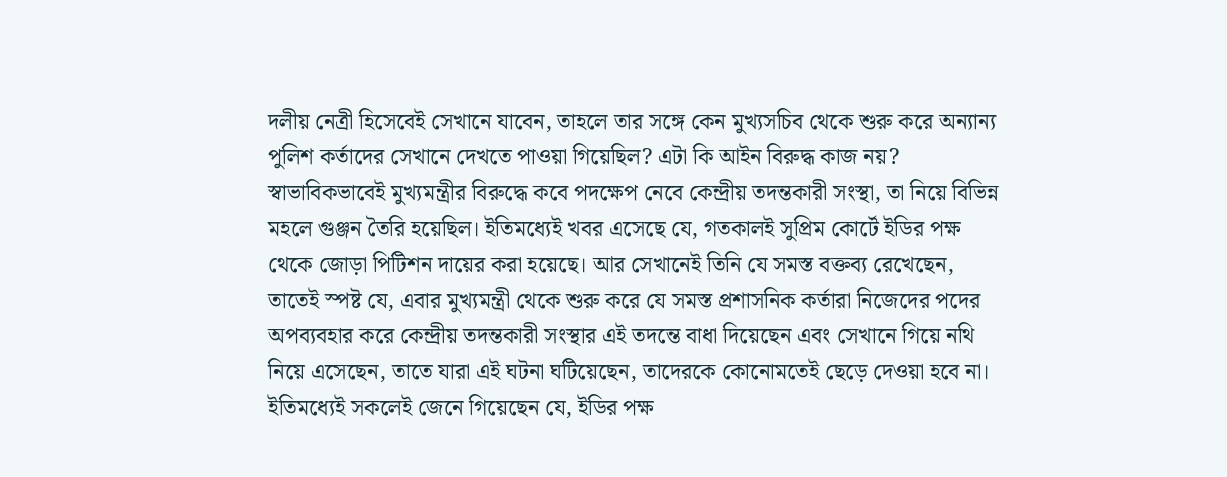দলীয় নেত্রী হিসেবেই সেখানে যাবেন, তাহলে তার সঙ্গে কেন মুখ্যসচিব থেকে শুরু করে অন্যান্য পুলিশ কর্তাদের সেখানে দেখতে পাওয়া গিয়েছিল? এটা কি আইন বিরুদ্ধ কাজ নয়? স্বাভাবিকভাবেই মুখ্যমন্ত্রীর বিরুদ্ধে কবে পদক্ষেপ নেবে কেন্দ্রীয় তদন্তকারী সংস্থা, তা নিয়ে বিভিন্ন মহলে গুঞ্জন তৈরি হয়েছিল। ইতিমধ্যেই খবর এসেছে যে, গতকালই সুপ্রিম কোর্টে ইডির পক্ষ থেকে জোড়া পিটিশন দায়ের করা হয়েছে। আর সেখানেই তিনি যে সমস্ত বক্তব্য রেখেছেন, তাতেই স্পষ্ট যে, এবার মুখ্যমন্ত্রী থেকে শুরু করে যে সমস্ত প্রশাসনিক কর্তারা নিজেদের পদের অপব্যবহার করে কেন্দ্রীয় তদন্তকারী সংস্থার এই তদন্তে বাধা দিয়েছেন এবং সেখানে গিয়ে নথি নিয়ে এসেছেন, তাতে যারা এই ঘটনা ঘটিয়েছেন, তাদেরকে কোনোমতেই ছেড়ে দেওয়া হবে না।
ইতিমধ্যেই সকলেই জেনে গিয়েছেন যে, ইডির পক্ষ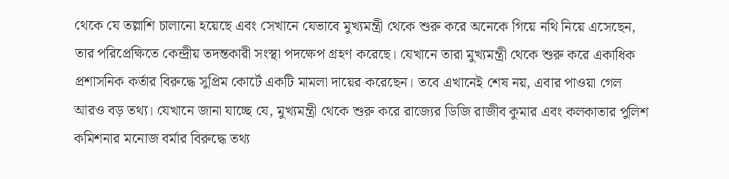থেকে যে তল্লাশি চালানো হয়েছে এবং সেখানে যেভাবে মুখ্যমন্ত্রী থেকে শুরু করে অনেকে গিয়ে নথি নিয়ে এসেছেন, তার পরিপ্রেক্ষিতে কেন্দ্রীয় তদন্তকারী সংস্থা পদক্ষেপ গ্রহণ করেছে। যেখানে তারা মুখ্যমন্ত্রী থেকে শুরু করে একাধিক প্রশাসনিক কর্তার বিরুদ্ধে সুপ্রিম কোর্টে একটি মামলা দায়ের করেছেন। তবে এখানেই শেষ নয়, এবার পাওয়া গেল আরও বড় তথ্য। যেখানে জানা যাচ্ছে যে, মুখ্যমন্ত্রী থেকে শুরু করে রাজ্যের ডিজি রাজীব কুমার এবং কলকাতার পুলিশ কমিশনার মনোজ বর্মার বিরুদ্ধে তথ্য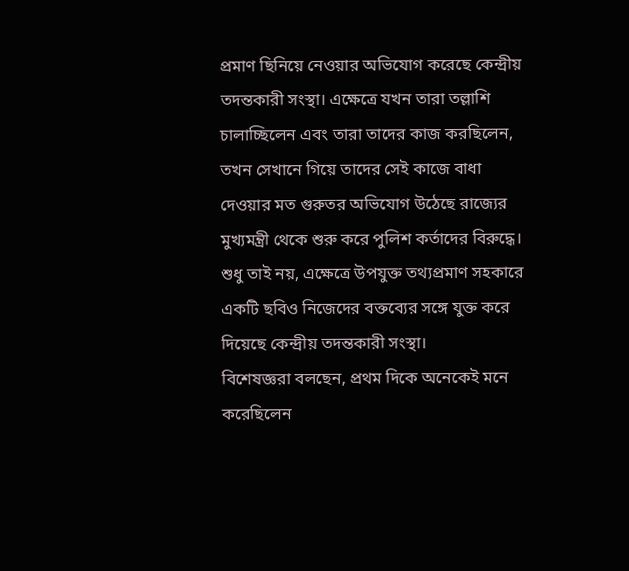প্রমাণ ছিনিয়ে নেওয়ার অভিযোগ করেছে কেন্দ্রীয় তদন্তকারী সংস্থা। এক্ষেত্রে যখন তারা তল্লাশি চালাচ্ছিলেন এবং তারা তাদের কাজ করছিলেন, তখন সেখানে গিয়ে তাদের সেই কাজে বাধা দেওয়ার মত গুরুতর অভিযোগ উঠেছে রাজ্যের মুখ্যমন্ত্রী থেকে শুরু করে পুলিশ কর্তাদের বিরুদ্ধে। শুধু তাই নয়, এক্ষেত্রে উপযুক্ত তথ্যপ্রমাণ সহকারে একটি ছবিও নিজেদের বক্তব্যের সঙ্গে যুক্ত করে দিয়েছে কেন্দ্রীয় তদন্তকারী সংস্থা।
বিশেষজ্ঞরা বলছেন, প্রথম দিকে অনেকেই মনে করেছিলেন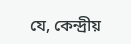যে, কেন্দ্রীয়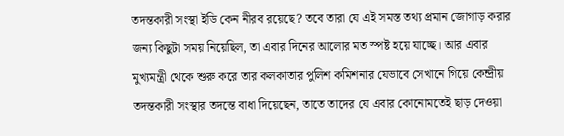তদন্তকারী সংস্থা ইডি কেন নীরব রয়েছে? তবে তারা যে এই সমস্ত তথ্য প্রমান জোগাড় করার জন্য কিছুটা সময় নিয়েছিল, তা এবার দিনের আলোর মত স্পষ্ট হয়ে যাচ্ছে। আর এবার মুখ্যমন্ত্রী থেকে শুরু করে তার কলকাতার পুলিশ কমিশনার যেভাবে সেখানে গিয়ে কেন্দ্রীয় তদন্তকারী সংস্থার তদন্তে বাধা দিয়েছেন, তাতে তাদের যে এবার কোনোমতেই ছাড় দেওয়া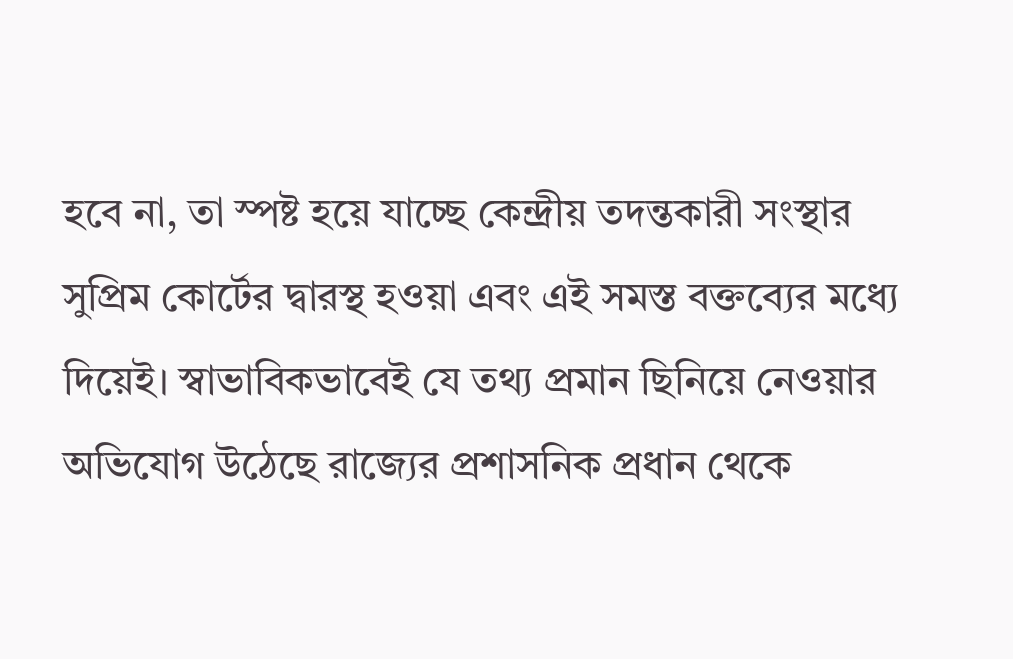হবে না, তা স্পষ্ট হয়ে যাচ্ছে কেন্দ্রীয় তদন্তকারী সংস্থার সুপ্রিম কোর্টের দ্বারস্থ হওয়া এবং এই সমস্ত বক্তব্যের মধ্যে দিয়েই। স্বাভাবিকভাবেই যে তথ্য প্রমান ছিনিয়ে নেওয়ার অভিযোগ উঠেছে রাজ্যের প্রশাসনিক প্রধান থেকে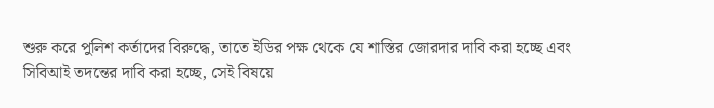শুরু করে পুলিশ কর্তাদের বিরুদ্ধে, তাতে ইডির পক্ষ থেকে যে শাস্তির জোরদার দাবি করা হচ্ছে এবং সিবিআই তদন্তের দাবি করা হচ্ছে, সেই বিষয়ে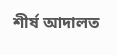শীর্ষ আদালত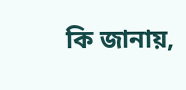কি জানায়,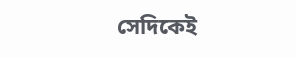সেদিকেই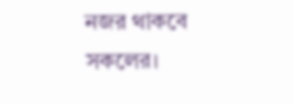নজর থাকবে সকলের।